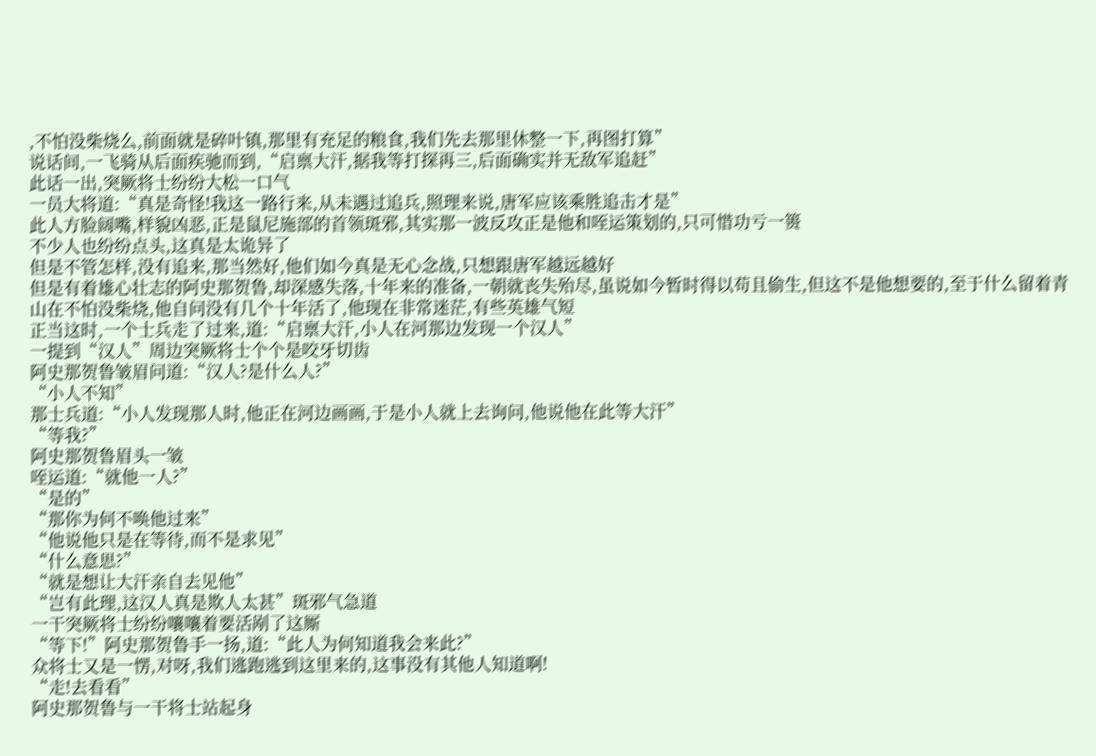,不怕没柴烧么,前面就是碎叶镇,那里有充足的粮食,我们先去那里休整一下,再图打算”
说话间,一飞骑从后面疾驰而到,“启禀大汗,据我等打探再三,后面确实并无敌军追赶”
此话一出,突厥将士纷纷大松一口气
一员大将道:“真是奇怪!我这一路行来,从未遇过追兵,照理来说,唐军应该乘胜追击才是”
此人方脸阔嘴,样貌凶恶,正是鼠尼施部的首领斑邪,其实那一波反攻正是他和咥运策划的,只可惜功亏一篑
不少人也纷纷点头,这真是太诡异了
但是不管怎样,没有追来,那当然好,他们如今真是无心念战,只想跟唐军越远越好
但是有着雄心壮志的阿史那贺鲁,却深感失落,十年来的准备,一朝就丧失殆尽,虽说如今暂时得以苟且偷生,但这不是他想要的,至于什么留着青山在不怕没柴烧,他自问没有几个十年活了,他现在非常迷茫,有些英雄气短
正当这时,一个士兵走了过来,道:“启禀大汗,小人在河那边发现一个汉人”
一提到“汉人”周边突厥将士个个是咬牙切齿
阿史那贺鲁皱眉问道:“汉人?是什么人?”
“小人不知”
那士兵道:“小人发现那人时,他正在河边画画,于是小人就上去询问,他说他在此等大汗”
“等我?”
阿史那贺鲁眉头一皱
咥运道:“就他一人?”
“是的”
“那你为何不唤他过来”
“他说他只是在等待,而不是求见”
“什么意思?”
“就是想让大汗亲自去见他”
“岂有此理,这汉人真是欺人太甚”斑邪气急道
一干突厥将士纷纷嚷嚷着要活剐了这厮
“等下!”阿史那贺鲁手一扬,道:“此人为何知道我会来此?”
众将士又是一愣,对呀,我们逃跑逃到这里来的,这事没有其他人知道啊!
“走!去看看”
阿史那贺鲁与一干将士站起身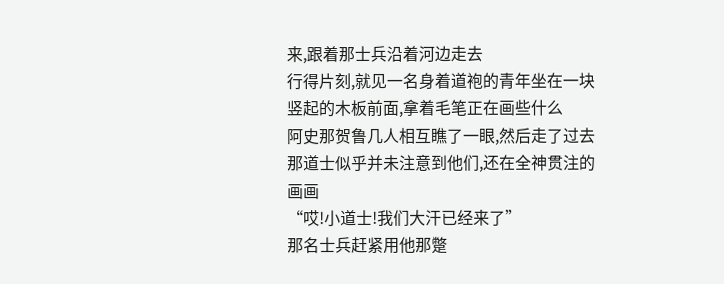来,跟着那士兵沿着河边走去
行得片刻,就见一名身着道袍的青年坐在一块竖起的木板前面,拿着毛笔正在画些什么
阿史那贺鲁几人相互瞧了一眼,然后走了过去
那道士似乎并未注意到他们,还在全神贯注的画画
“哎!小道士!我们大汗已经来了”
那名士兵赶紧用他那蹩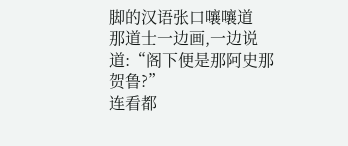脚的汉语张口嚷嚷道
那道士一边画,一边说道:“阁下便是那阿史那贺鲁?”
连看都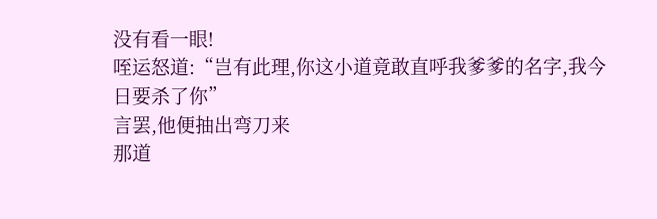没有看一眼!
咥运怒道:“岂有此理,你这小道竟敢直呼我爹爹的名字,我今日要杀了你”
言罢,他便抽出弯刀来
那道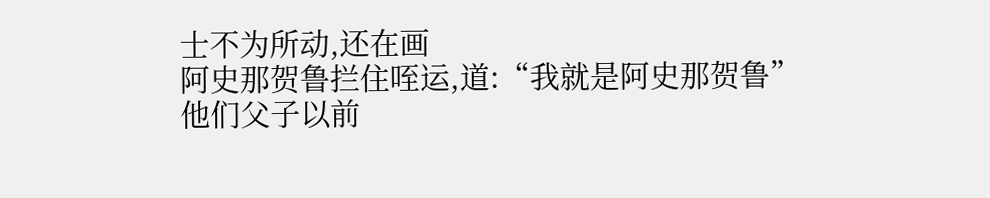士不为所动,还在画
阿史那贺鲁拦住咥运,道:“我就是阿史那贺鲁”
他们父子以前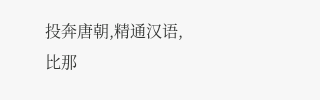投奔唐朝,精通汉语,比那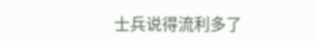士兵说得流利多了